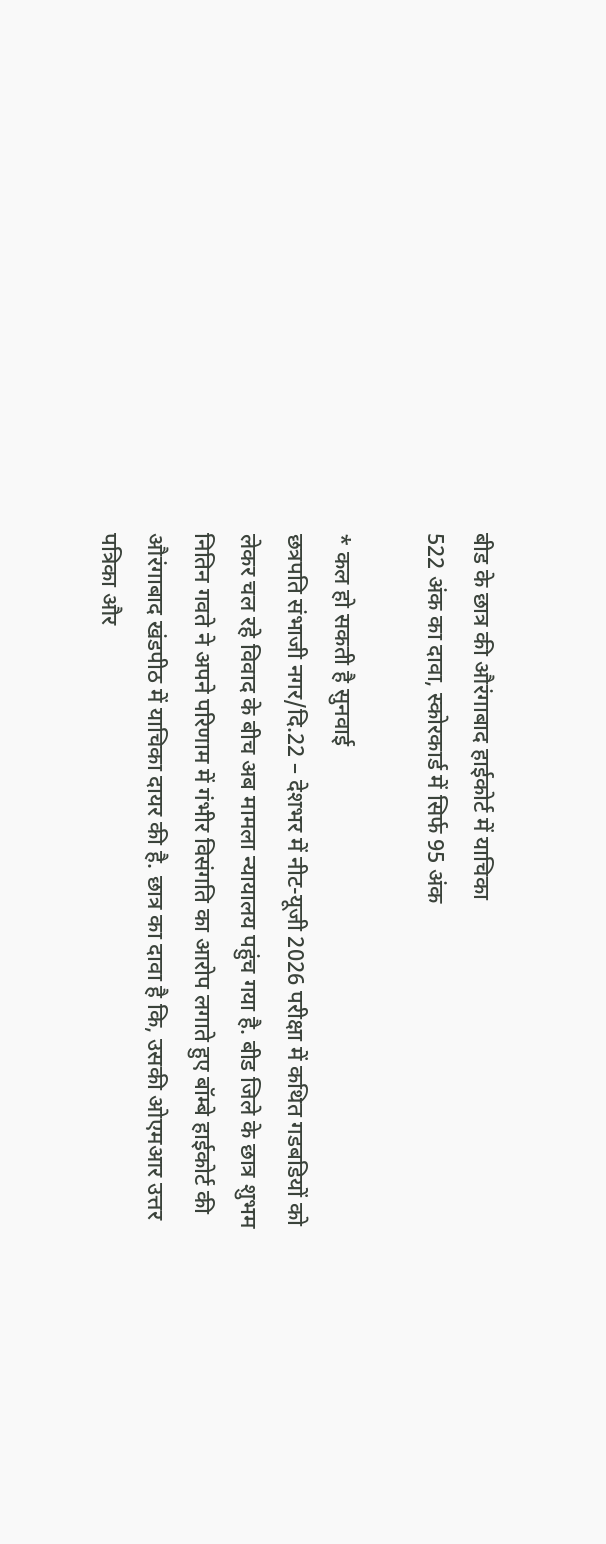बीड के छात्र की औरंगाबाद हाईकोर्ट में याचिका
522 अंक का दावा, स्कोरकार्ड में सिर्फ 95 अंक

* कल हो सकती है सुनवाई
छत्रपति संभाजी नगर/दि.22 – देशभर में नीट-यूजी 2026 परीक्षा में कथित गडबडियों को लेकर चल रहे विवाद के बीच अब मामला न्यायालय पहुंच गया है. बीड जिले के छात्र शुभम नितिन गवते ने अपने परिणाम में गंभीर विसंगति का आरोप लगाते हुए बॉम्बे हाईकोर्ट की औरंगाबाद खंडपीठ में याचिका दायर की है. छात्र का दावा है कि, उसकी ओएमआर उत्तर पत्रिका और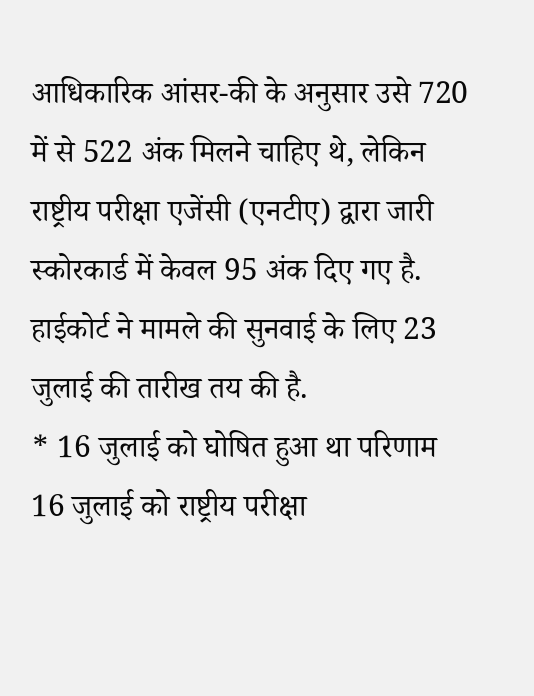आधिकारिक आंसर-की के अनुसार उसे 720 में से 522 अंक मिलने चाहिए थे, लेकिन राष्ट्रीय परीक्षा एजेंसी (एनटीए) द्वारा जारी स्कोरकार्ड में केवल 95 अंक दिए गए है. हाईकोर्ट ने मामले की सुनवाई के लिए 23 जुलाई की तारीख तय की है.
* 16 जुलाई को घोषित हुआ था परिणाम
16 जुलाई को राष्ट्रीय परीक्षा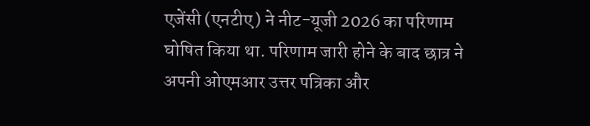एजेंसी (एनटीए) ने नीट-यूजी 2026 का परिणाम घोषित किया था. परिणाम जारी होने के बाद छात्र ने अपनी ओएमआर उत्तर पत्रिका और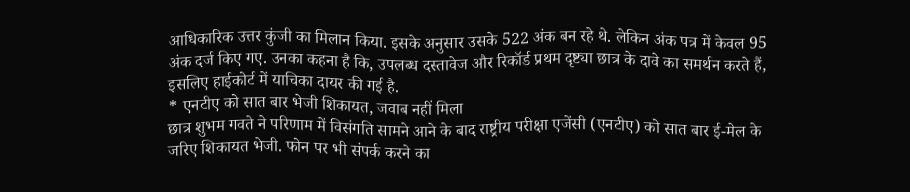आधिकारिक उत्तर कुंजी का मिलान किया. इसके अनुसार उसके 522 अंक बन रहे थे. लेकिन अंक पत्र में केवल 95 अंक दर्ज किए गए. उनका कहना है कि, उपलब्ध दस्तावेज और रिकॉर्ड प्रथम दृष्ट्या छात्र के दावे का समर्थन करते हैं, इसलिए हाईकोर्ट में याचिका दायर की गई है.
* एनटीए को सात बार भेजी शिकायत, जवाब नहीं मिला
छात्र शुभम गवते ने परिणाम में विसंगति सामने आने के बाद राष्ट्रीय परीक्षा एजेंसी (एनटीए) को सात बार ई-मेल के जरिए शिकायत भेजी. फोन पर भी संपर्क करने का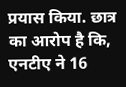प्रयास किया. छात्र का आरोप है कि, एनटीए ने 16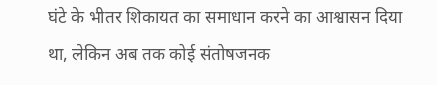घंटे के भीतर शिकायत का समाधान करने का आश्वासन दिया था, लेकिन अब तक कोई संतोषजनक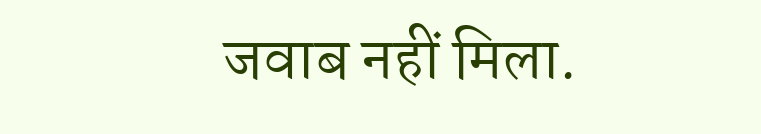जवाब नहीं मिला.